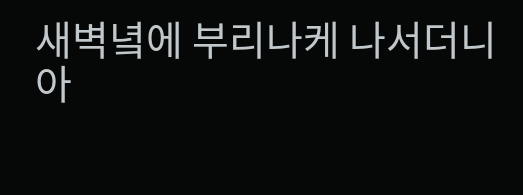새벽녘에 부리나케 나서더니
아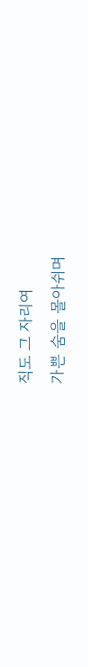직도 그 자리여
가쁜 숨을 몰아쉬며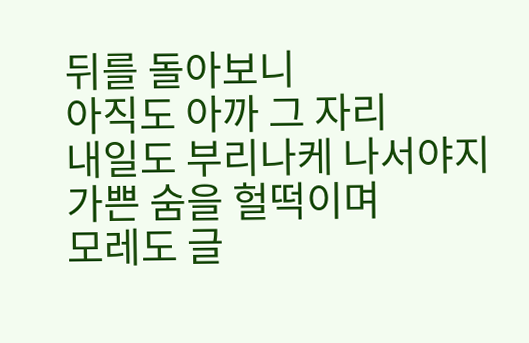뒤를 돌아보니
아직도 아까 그 자리
내일도 부리나케 나서야지
가쁜 숨을 헐떡이며
모레도 글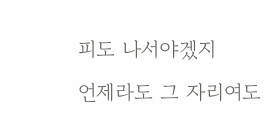피도 나서야겠지
언제라도 그 자리여도